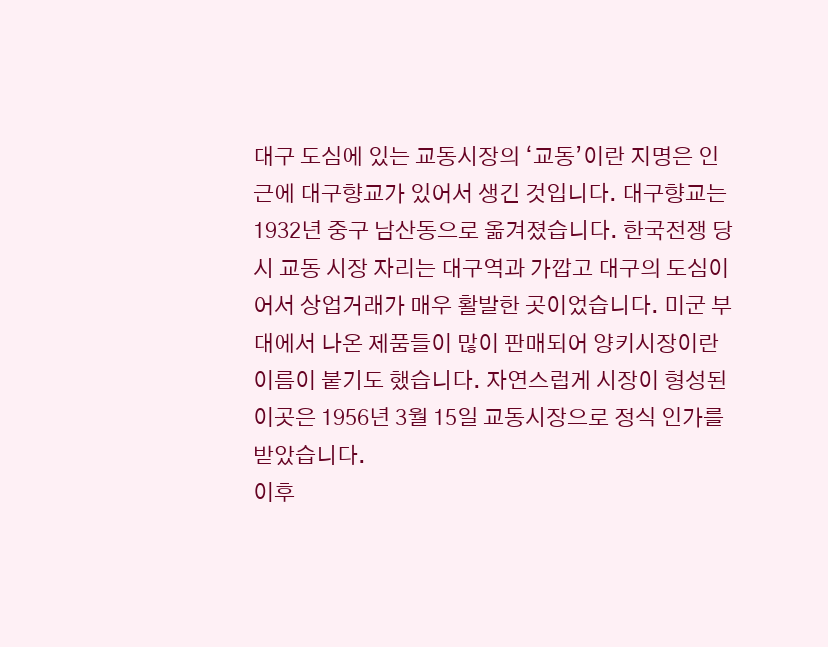대구 도심에 있는 교동시장의 ‘교동’이란 지명은 인근에 대구향교가 있어서 생긴 것입니다. 대구향교는 1932년 중구 남산동으로 옮겨졌습니다. 한국전쟁 당시 교동 시장 자리는 대구역과 가깝고 대구의 도심이어서 상업거래가 매우 활발한 곳이었습니다. 미군 부대에서 나온 제품들이 많이 판매되어 양키시장이란 이름이 붙기도 했습니다. 자연스럽게 시장이 형성된 이곳은 1956년 3월 15일 교동시장으로 정식 인가를 받았습니다.
이후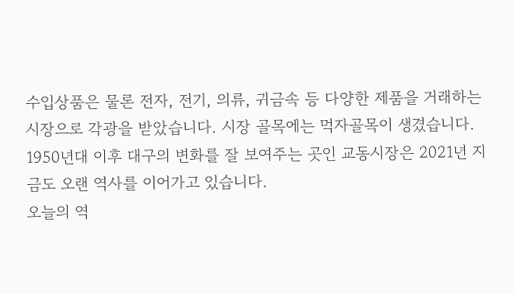수입상품은 물론 전자, 전기, 의류, 귀금속 등 다양한 제품을 거래하는 시장으로 각광을 받았습니다. 시장 골목에는 먹자골목이 생겼습니다. 1950년대 이후 대구의 변화를 잘 보여주는 곳인 교동시장은 2021년 지금도 오랜 역사를 이어가고 있습니다.
오늘의 역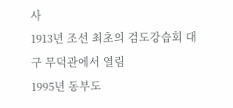사
1913년 조선 최초의 검도강습회 대구 무덕관에서 열림
1995년 동부도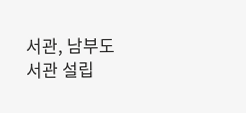서관, 남부도서관 설립